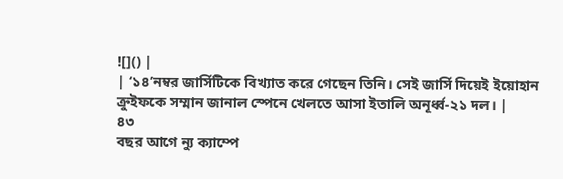![]() |
| ‘১৪’নম্বর জার্সিটিকে বিখ্যাত করে গেছেন তিনি। সেই জার্সি দিয়েই ইয়োহান ক্রুইফকে সম্মান জানাল স্পেনে খেলতে আসা ইতালি অনূর্ধ্ব-২১ দল। |
৪৩
বছর আগে ন্যু ক্যাম্পে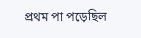প্রথম পা পড়েছিল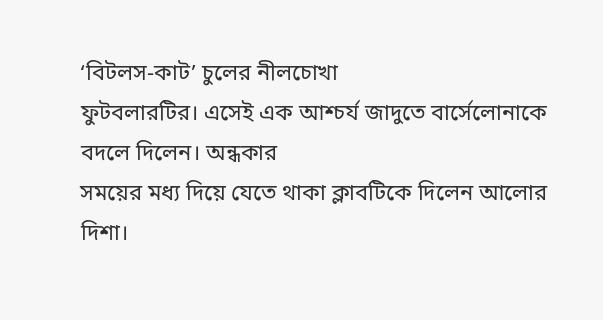‘বিটলস-কাট’ চুলের নীলচোখা
ফুটবলারটির। এসেই এক আশ্চর্য জাদুতে বার্সেলোনাকে বদলে দিলেন। অন্ধকার
সময়ের মধ্য দিয়ে যেতে থাকা ক্লাবটিকে দিলেন আলোর দিশা।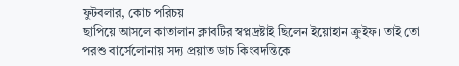ফুটবলার, কোচ পরিচয়
ছাপিয়ে আসলে কাতালান ক্লাবটির স্বপ্নদ্রষ্টাই ছিলেন ইয়োহান ক্রুইফ। তাই তো
পরশু বার্সেলোনায় সদ্য প্রয়াত ডাচ কিংবদন্তিকে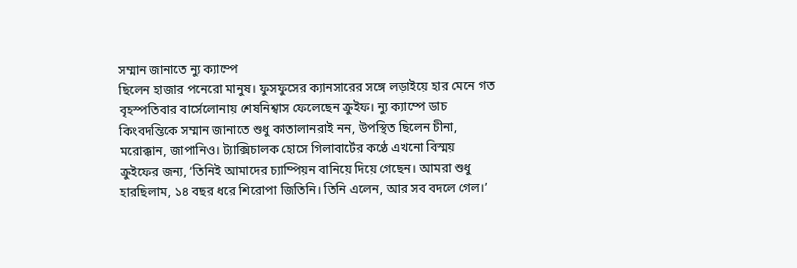সম্মান জানাতে ন্যু ক্যাম্পে
ছিলেন হাজার পনেরো মানুষ। ফুসফুসের ক্যানসারের সঙ্গে লড়াইয়ে হার মেনে গত
বৃহস্পতিবার বার্সেলোনায় শেষনিশ্বাস ফেলেছেন ক্রুইফ। ন্যু ক্যাম্পে ডাচ
কিংবদন্তিকে সম্মান জানাতে শুধু কাতালানরাই নন, উপস্থিত ছিলেন চীনা,
মরোক্কান, জাপানিও। ট্যাক্সিচালক হোসে গিলাবার্টের কণ্ঠে এখনো বিস্ময়
ক্রুইফের জন্য, ‘তিনিই আমাদের চ্যাম্পিয়ন বানিয়ে দিয়ে গেছেন। আমরা শুধু
হারছিলাম, ১৪ বছর ধরে শিরোপা জিতিনি। তিনি এলেন, আর সব বদলে গেল।’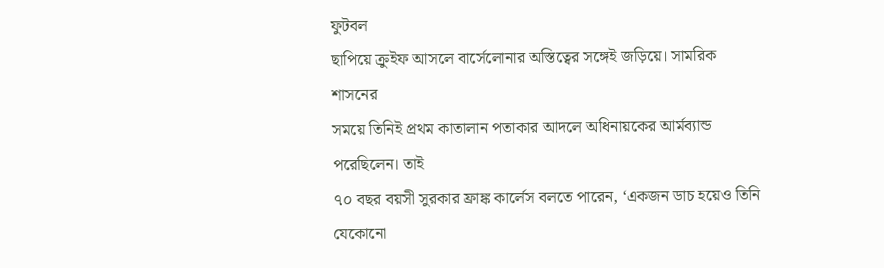ফুটবল
ছাপিয়ে ক্রুইফ আসলে বার্সেলোনার অস্তিত্বের সঙ্গেই জড়িয়ে। সামরিক শাসনের
সময়ে তিনিই প্রথম কাতালান পতাকার আদলে অধিনায়কের আর্মব্যান্ড পরেছিলেন। তাই
৭০ বছর বয়সী সুরকার ফ্রাঙ্ক কার্লেস বলতে পারেন, ‘একজন ডাচ হয়েও তিনি
যেকোনো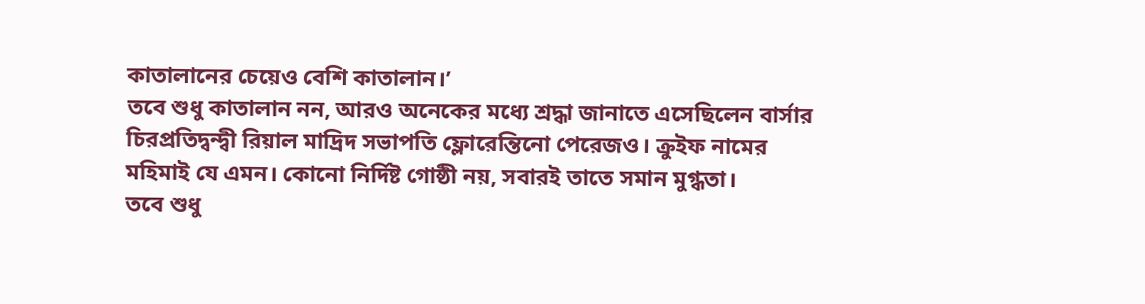কাতালানের চেয়েও বেশি কাতালান।’
তবে শুধু কাতালান নন, আরও অনেকের মধ্যে শ্রদ্ধা জানাতে এসেছিলেন বার্সার চিরপ্রতিদ্বন্দ্বী রিয়াল মাদ্রিদ সভাপতি ফ্লোরেন্তিনো পেরেজও। ক্রুইফ নামের মহিমাই যে এমন। কোনো নির্দিষ্ট গোষ্ঠী নয়, সবারই তাতে সমান মুগ্ধতা।
তবে শুধু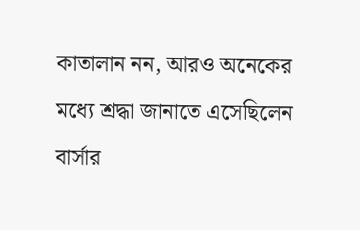কাতালান নন, আরও অনেকের মধ্যে শ্রদ্ধা জানাতে এসেছিলেন বার্সার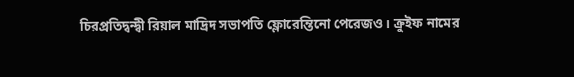চিরপ্রতিদ্বন্দ্বী রিয়াল মাদ্রিদ সভাপতি ফ্লোরেন্তিনো পেরেজও। ক্রুইফ নামের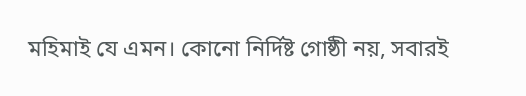মহিমাই যে এমন। কোনো নির্দিষ্ট গোষ্ঠী নয়, সবারই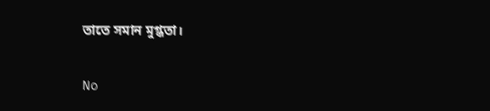তাতে সমান মুগ্ধতা।

No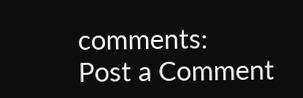comments:
Post a Comment